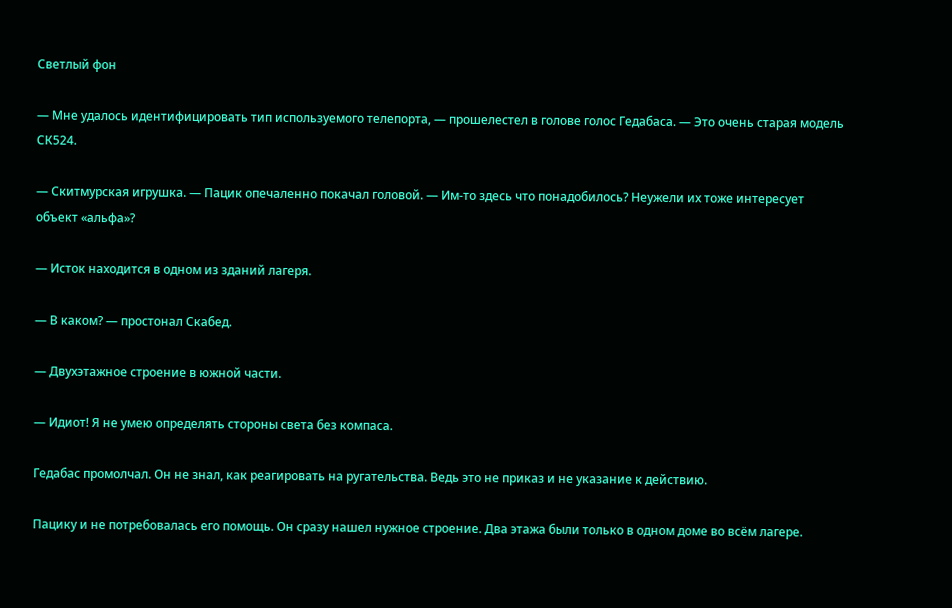Светлый фон

— Мне удалось идентифицировать тип используемого телепорта, — прошелестел в голове голос Гедабаса. — Это очень старая модель СК524.

— Скитмурская игрушка. — Пацик опечаленно покачал головой. — Им-то здесь что понадобилось? Неужели их тоже интересует объект «альфа»?

— Исток находится в одном из зданий лагеря.

— В каком? — простонал Скабед.

— Двухэтажное строение в южной части.

— Идиот! Я не умею определять стороны света без компаса.

Гедабас промолчал. Он не знал, как реагировать на ругательства. Ведь это не приказ и не указание к действию.

Пацику и не потребовалась его помощь. Он сразу нашел нужное строение. Два этажа были только в одном доме во всём лагере.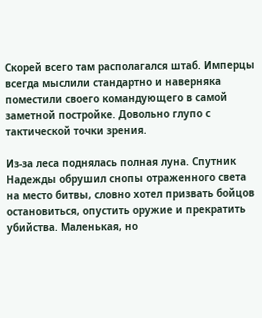Скорей всего там располагался штаб. Имперцы всегда мыслили стандартно и наверняка поместили своего командующего в самой заметной постройке. Довольно глупо с тактической точки зрения.

Из-за леса поднялась полная луна. Спутник Надежды обрушил снопы отраженного света на место битвы, словно хотел призвать бойцов остановиться, опустить оружие и прекратить убийства. Маленькая, но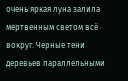очень яркая луна залила мертвенным светом всё вокруг. Черные тени деревьев параллельными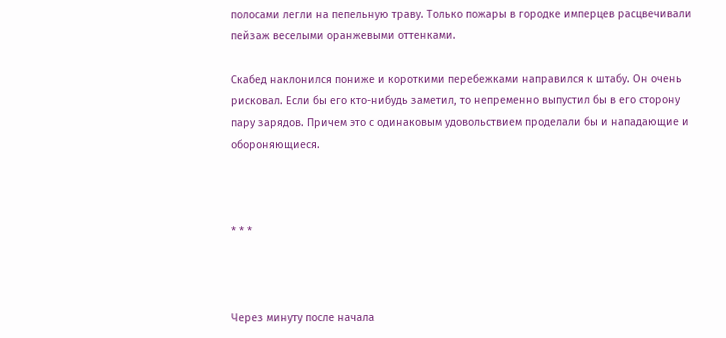полосами легли на пепельную траву. Только пожары в городке имперцев расцвечивали пейзаж веселыми оранжевыми оттенками.

Скабед наклонился пониже и короткими перебежками направился к штабу. Он очень рисковал. Если бы его кто-нибудь заметил, то непременно выпустил бы в его сторону пару зарядов. Причем это с одинаковым удовольствием проделали бы и нападающие и обороняющиеся.



* * *



Через минуту после начала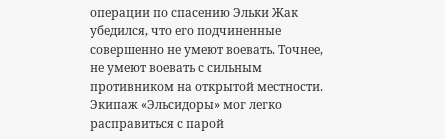операции по спасению Эльки Жак убедился, что его подчиненные совершенно не умеют воевать. Точнее, не умеют воевать с сильным противником на открытой местности. Экипаж «Эльсидоры» мог легко расправиться с парой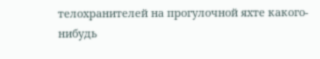телохранителей на прогулочной яхте какого-нибудь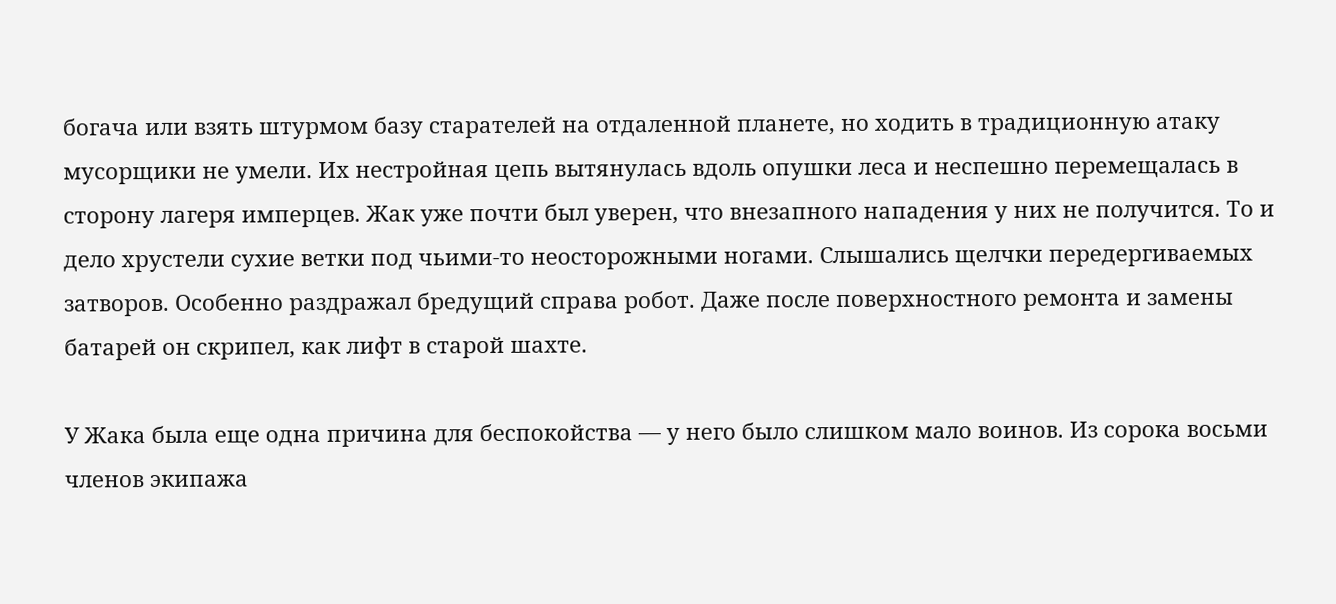богача или взять штурмом базу старателей на отдаленной планете, но ходить в традиционную атаку мусорщики не умели. Их нестройная цепь вытянулась вдоль опушки леса и неспешно перемещалась в сторону лагеря имперцев. Жак уже почти был уверен, что внезапного нападения у них не получится. То и дело хрустели сухие ветки под чьими-то неосторожными ногами. Слышались щелчки передергиваемых затворов. Особенно раздражал бредущий справа робот. Даже после поверхностного ремонта и замены батарей он скрипел, как лифт в старой шахте.

У Жака была еще одна причина для беспокойства — у него было слишком мало воинов. Из сорока восьми членов экипажа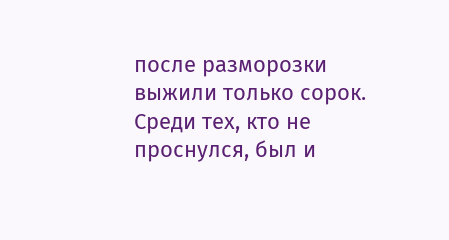после разморозки выжили только сорок. Среди тех, кто не проснулся, был и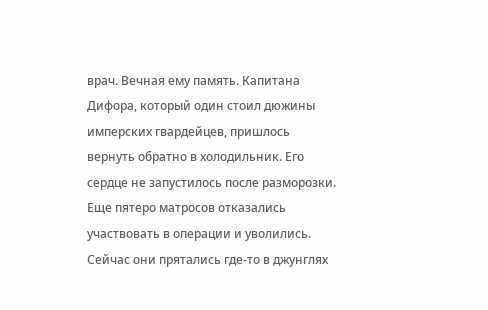врач. Вечная ему память. Капитана Дифора, который один стоил дюжины имперских гвардейцев, пришлось вернуть обратно в холодильник. Его сердце не запустилось после разморозки. Еще пятеро матросов отказались участвовать в операции и уволились. Сейчас они прятались где-то в джунглях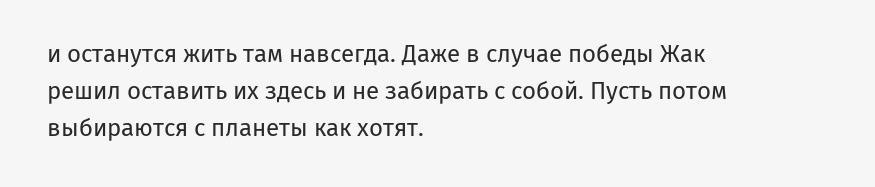и останутся жить там навсегда. Даже в случае победы Жак решил оставить их здесь и не забирать с собой. Пусть потом выбираются с планеты как хотят.